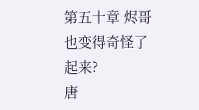第五十章 烬哥也变得奇怪了起来?
唐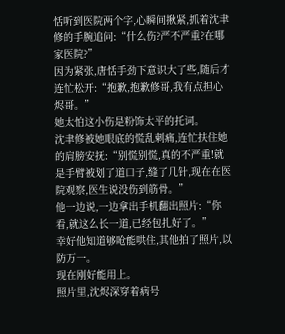恬听到医院两个字,心瞬间揪紧,抓着沈聿修的手腕追问:“什么伤?严不严重?在哪家医院?”
因为紧张,唐恬手劲下意识大了些,随后才连忙松开:“抱歉,抱歉修哥,我有点担心烬哥。”
她太怕这小伤是粉饰太平的托词。
沈聿修被她眼底的慌乱刺痛,连忙扶住她的肩膀安抚:“别慌别慌,真的不严重!就是手臂被划了道口子,缝了几针,现在在医院观察,医生说没伤到筋骨。”
他一边说,一边拿出手机翻出照片:“你看,就这么长一道,已经包扎好了。”
幸好他知道够呛能哄住,其他拍了照片,以防万一。
现在刚好能用上。
照片里,沈烬深穿着病号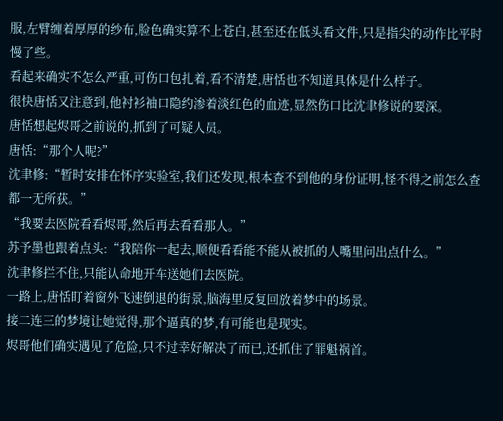服,左臂缠着厚厚的纱布,脸色确实算不上苍白,甚至还在低头看文件,只是指尖的动作比平时慢了些。
看起来确实不怎么严重,可伤口包扎着,看不清楚,唐恬也不知道具体是什么样子。
很快唐恬又注意到,他衬衫袖口隐约渗着淡红色的血迹,显然伤口比沈聿修说的要深。
唐恬想起烬哥之前说的,抓到了可疑人员。
唐恬:“那个人呢?”
沈聿修:“暂时安排在怀序实验室,我们还发现,根本查不到他的身份证明,怪不得之前怎么查都一无所获。”
“我要去医院看看烬哥,然后再去看看那人。”
苏予墨也跟着点头:“我陪你一起去,顺便看看能不能从被抓的人嘴里问出点什么。”
沈聿修拦不住,只能认命地开车送她们去医院。
一路上,唐恬盯着窗外飞速倒退的街景,脑海里反复回放着梦中的场景。
接二连三的梦境让她觉得,那个逼真的梦,有可能也是现实。
烬哥他们确实遇见了危险,只不过幸好解决了而已,还抓住了罪魁祸首。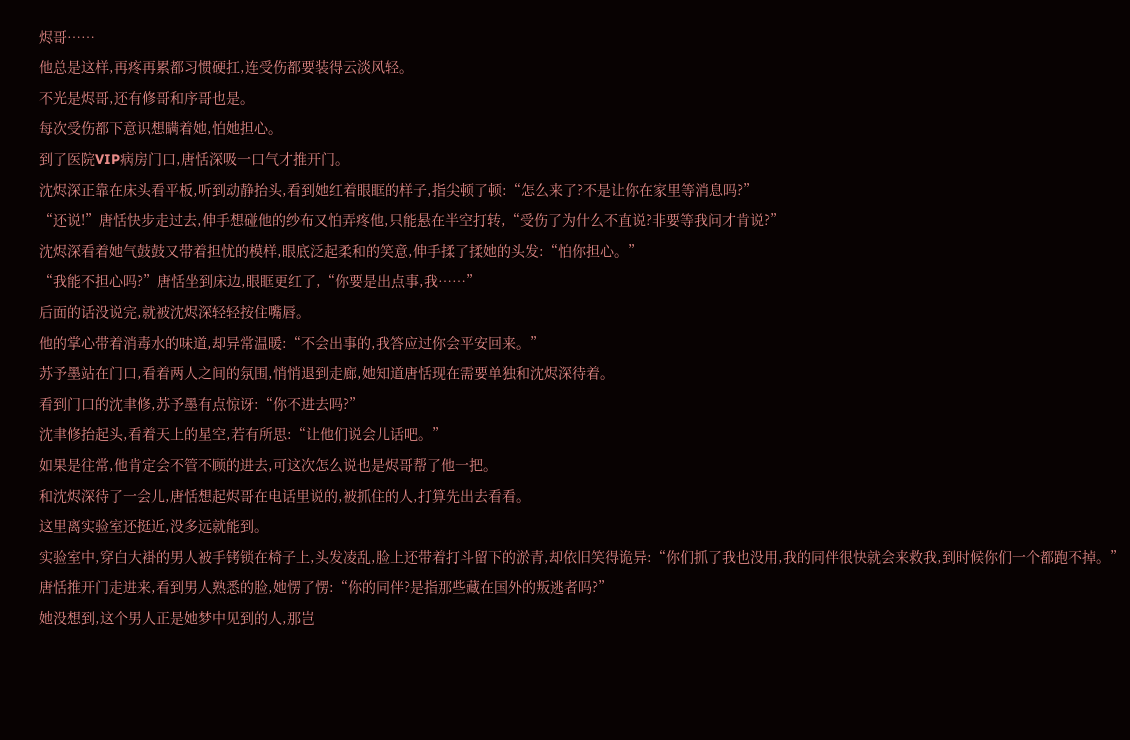烬哥……
他总是这样,再疼再累都习惯硬扛,连受伤都要装得云淡风轻。
不光是烬哥,还有修哥和序哥也是。
每次受伤都下意识想瞒着她,怕她担心。
到了医院VIP病房门口,唐恬深吸一口气才推开门。
沈烬深正靠在床头看平板,听到动静抬头,看到她红着眼眶的样子,指尖顿了顿:“怎么来了?不是让你在家里等消息吗?”
“还说!”唐恬快步走过去,伸手想碰他的纱布又怕弄疼他,只能悬在半空打转,“受伤了为什么不直说?非要等我问才肯说?”
沈烬深看着她气鼓鼓又带着担忧的模样,眼底泛起柔和的笑意,伸手揉了揉她的头发:“怕你担心。”
“我能不担心吗?”唐恬坐到床边,眼眶更红了,“你要是出点事,我……”
后面的话没说完,就被沈烬深轻轻按住嘴唇。
他的掌心带着消毒水的味道,却异常温暖:“不会出事的,我答应过你会平安回来。”
苏予墨站在门口,看着两人之间的氛围,悄悄退到走廊,她知道唐恬现在需要单独和沈烬深待着。
看到门口的沈聿修,苏予墨有点惊讶:“你不进去吗?”
沈聿修抬起头,看着天上的星空,若有所思:“让他们说会儿话吧。”
如果是往常,他肯定会不管不顾的进去,可这次怎么说也是烬哥帮了他一把。
和沈烬深待了一会儿,唐恬想起烬哥在电话里说的,被抓住的人,打算先出去看看。
这里离实验室还挺近,没多远就能到。
实验室中,穿白大褂的男人被手铐锁在椅子上,头发凌乱,脸上还带着打斗留下的淤青,却依旧笑得诡异:“你们抓了我也没用,我的同伴很快就会来救我,到时候你们一个都跑不掉。”
唐恬推开门走进来,看到男人熟悉的脸,她愣了愣:“你的同伴?是指那些藏在国外的叛逃者吗?”
她没想到,这个男人正是她梦中见到的人,那岂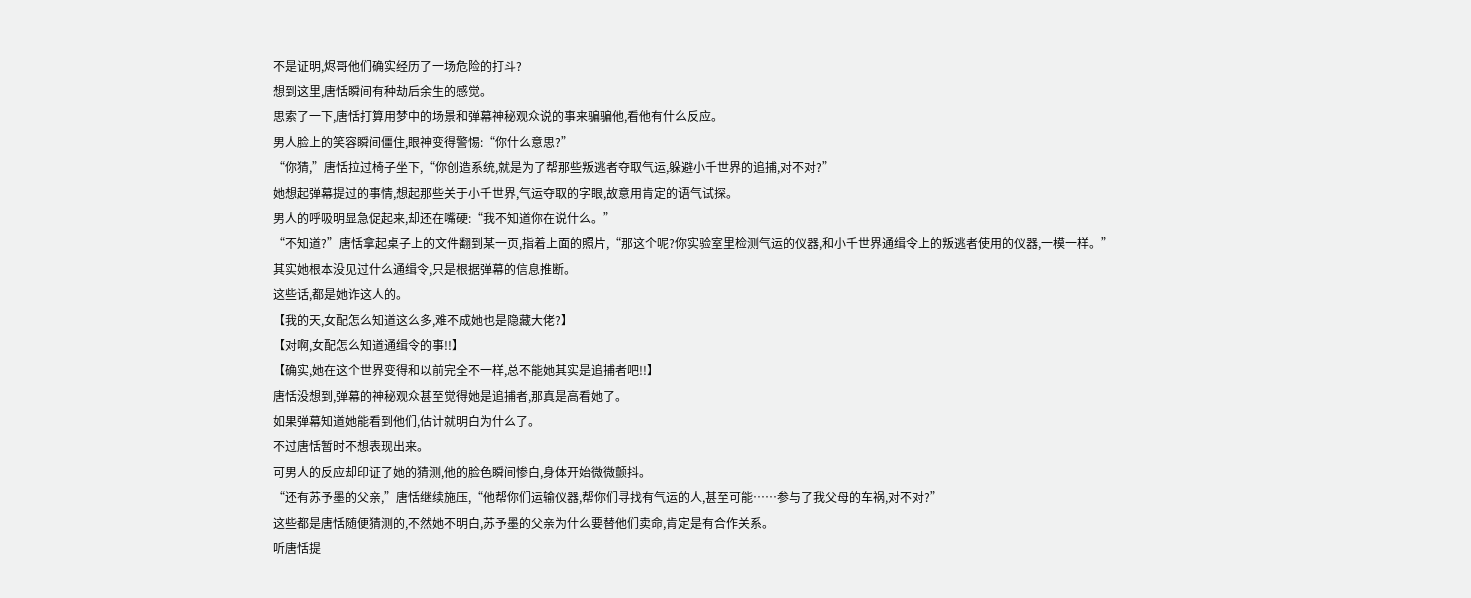不是证明,烬哥他们确实经历了一场危险的打斗?
想到这里,唐恬瞬间有种劫后余生的感觉。
思索了一下,唐恬打算用梦中的场景和弹幕神秘观众说的事来骗骗他,看他有什么反应。
男人脸上的笑容瞬间僵住,眼神变得警惕:“你什么意思?”
“你猜,”唐恬拉过椅子坐下,“你创造系统,就是为了帮那些叛逃者夺取气运,躲避小千世界的追捕,对不对?”
她想起弹幕提过的事情,想起那些关于小千世界,气运夺取的字眼,故意用肯定的语气试探。
男人的呼吸明显急促起来,却还在嘴硬:“我不知道你在说什么。”
“不知道?”唐恬拿起桌子上的文件翻到某一页,指着上面的照片,“那这个呢?你实验室里检测气运的仪器,和小千世界通缉令上的叛逃者使用的仪器,一模一样。”
其实她根本没见过什么通缉令,只是根据弹幕的信息推断。
这些话,都是她诈这人的。
【我的天,女配怎么知道这么多,难不成她也是隐藏大佬?】
【对啊,女配怎么知道通缉令的事!!】
【确实,她在这个世界变得和以前完全不一样,总不能她其实是追捕者吧!!】
唐恬没想到,弹幕的神秘观众甚至觉得她是追捕者,那真是高看她了。
如果弹幕知道她能看到他们,估计就明白为什么了。
不过唐恬暂时不想表现出来。
可男人的反应却印证了她的猜测,他的脸色瞬间惨白,身体开始微微颤抖。
“还有苏予墨的父亲,”唐恬继续施压,“他帮你们运输仪器,帮你们寻找有气运的人,甚至可能……参与了我父母的车祸,对不对?”
这些都是唐恬随便猜测的,不然她不明白,苏予墨的父亲为什么要替他们卖命,肯定是有合作关系。
听唐恬提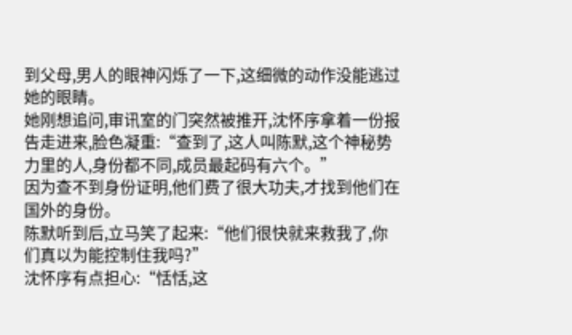到父母,男人的眼神闪烁了一下,这细微的动作没能逃过她的眼睛。
她刚想追问,审讯室的门突然被推开,沈怀序拿着一份报告走进来,脸色凝重:“查到了,这人叫陈默,这个神秘势力里的人,身份都不同,成员最起码有六个。”
因为查不到身份证明,他们费了很大功夫,才找到他们在国外的身份。
陈默听到后,立马笑了起来:“他们很快就来救我了,你们真以为能控制住我吗?”
沈怀序有点担心:“恬恬,这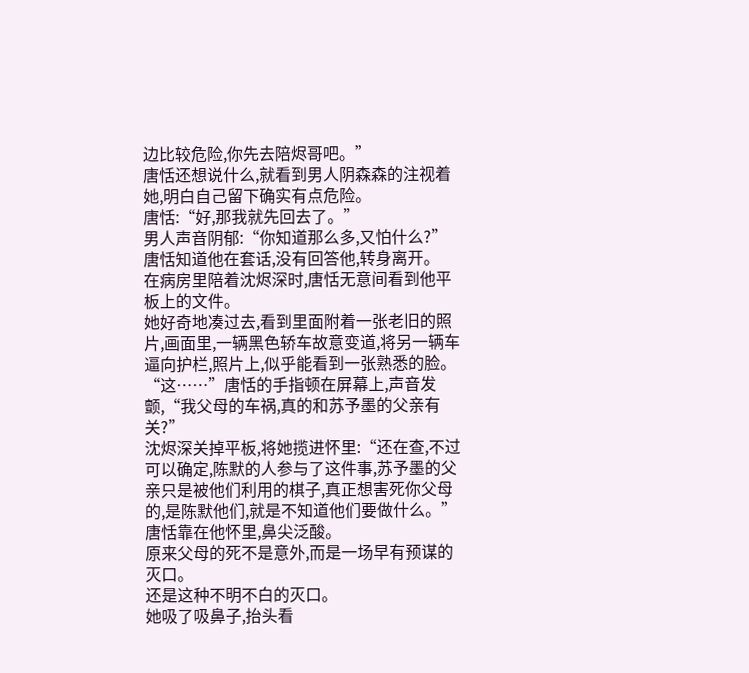边比较危险,你先去陪烬哥吧。”
唐恬还想说什么,就看到男人阴森森的注视着她,明白自己留下确实有点危险。
唐恬:“好,那我就先回去了。”
男人声音阴郁:“你知道那么多,又怕什么?”
唐恬知道他在套话,没有回答他,转身离开。
在病房里陪着沈烬深时,唐恬无意间看到他平板上的文件。
她好奇地凑过去,看到里面附着一张老旧的照片,画面里,一辆黑色轿车故意变道,将另一辆车逼向护栏,照片上,似乎能看到一张熟悉的脸。
“这……”唐恬的手指顿在屏幕上,声音发颤,“我父母的车祸,真的和苏予墨的父亲有关?”
沈烬深关掉平板,将她揽进怀里:“还在查,不过可以确定,陈默的人参与了这件事,苏予墨的父亲只是被他们利用的棋子,真正想害死你父母的,是陈默他们,就是不知道他们要做什么。”
唐恬靠在他怀里,鼻尖泛酸。
原来父母的死不是意外,而是一场早有预谋的灭口。
还是这种不明不白的灭口。
她吸了吸鼻子,抬头看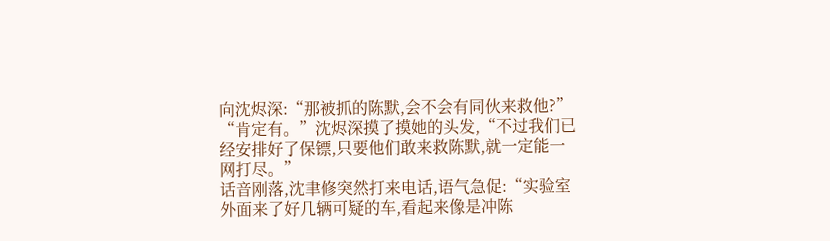向沈烬深:“那被抓的陈默,会不会有同伙来救他?”
“肯定有。”沈烬深摸了摸她的头发,“不过我们已经安排好了保镖,只要他们敢来救陈默,就一定能一网打尽。”
话音刚落,沈聿修突然打来电话,语气急促:“实验室外面来了好几辆可疑的车,看起来像是冲陈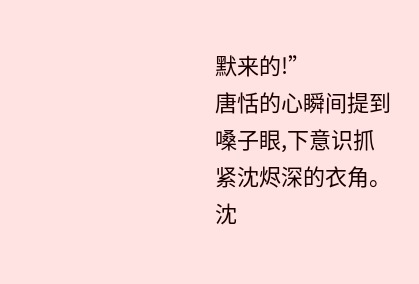默来的!”
唐恬的心瞬间提到嗓子眼,下意识抓紧沈烬深的衣角。
沈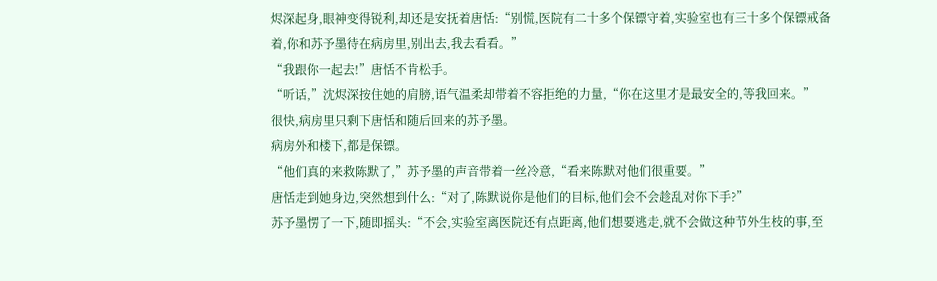烬深起身,眼神变得锐利,却还是安抚着唐恬:“别慌,医院有二十多个保镖守着,实验室也有三十多个保镖戒备着,你和苏予墨待在病房里,别出去,我去看看。”
“我跟你一起去!”唐恬不肯松手。
“听话,”沈烬深按住她的肩膀,语气温柔却带着不容拒绝的力量,“你在这里才是最安全的,等我回来。”
很快,病房里只剩下唐恬和随后回来的苏予墨。
病房外和楼下,都是保镖。
“他们真的来救陈默了,”苏予墨的声音带着一丝冷意,“看来陈默对他们很重要。”
唐恬走到她身边,突然想到什么:“对了,陈默说你是他们的目标,他们会不会趁乱对你下手?”
苏予墨愣了一下,随即摇头:“不会,实验室离医院还有点距离,他们想要逃走,就不会做这种节外生枝的事,至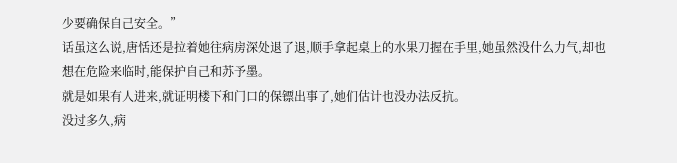少要确保自己安全。”
话虽这么说,唐恬还是拉着她往病房深处退了退,顺手拿起桌上的水果刀握在手里,她虽然没什么力气,却也想在危险来临时,能保护自己和苏予墨。
就是如果有人进来,就证明楼下和门口的保镖出事了,她们估计也没办法反抗。
没过多久,病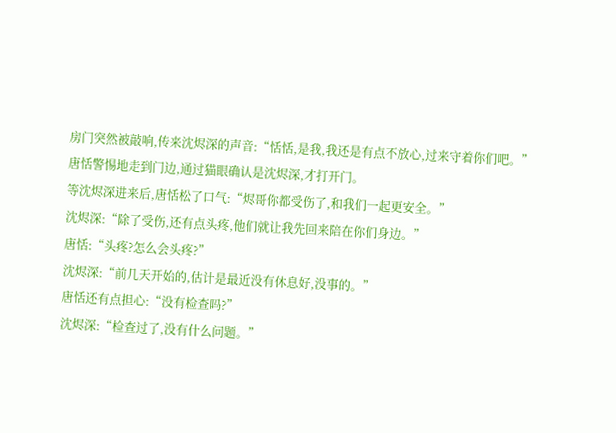房门突然被敲响,传来沈烬深的声音:“恬恬,是我,我还是有点不放心,过来守着你们吧。”
唐恬警惕地走到门边,通过猫眼确认是沈烬深,才打开门。
等沈烬深进来后,唐恬松了口气:“烬哥你都受伤了,和我们一起更安全。”
沈烬深:“除了受伤,还有点头疼,他们就让我先回来陪在你们身边。”
唐恬:“头疼?怎么会头疼?”
沈烬深:“前几天开始的,估计是最近没有休息好,没事的。”
唐恬还有点担心:“没有检查吗?”
沈烬深:“检查过了,没有什么问题。”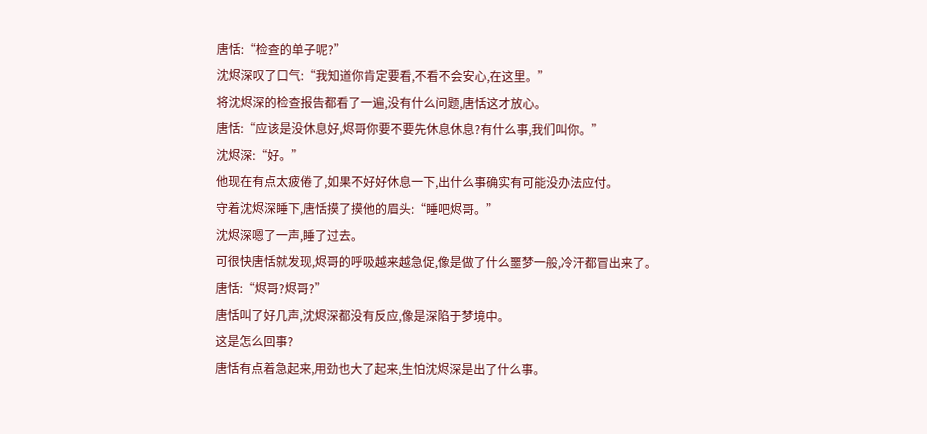唐恬:“检查的单子呢?”
沈烬深叹了口气:“我知道你肯定要看,不看不会安心,在这里。”
将沈烬深的检查报告都看了一遍,没有什么问题,唐恬这才放心。
唐恬:“应该是没休息好,烬哥你要不要先休息休息?有什么事,我们叫你。”
沈烬深:“好。”
他现在有点太疲倦了,如果不好好休息一下,出什么事确实有可能没办法应付。
守着沈烬深睡下,唐恬摸了摸他的眉头:“睡吧烬哥。”
沈烬深嗯了一声,睡了过去。
可很快唐恬就发现,烬哥的呼吸越来越急促,像是做了什么噩梦一般,冷汗都冒出来了。
唐恬:“烬哥?烬哥?”
唐恬叫了好几声,沈烬深都没有反应,像是深陷于梦境中。
这是怎么回事?
唐恬有点着急起来,用劲也大了起来,生怕沈烬深是出了什么事。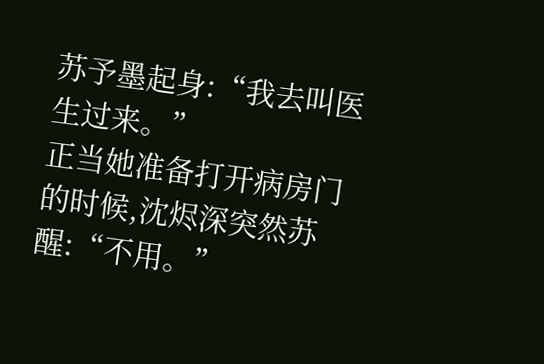苏予墨起身:“我去叫医生过来。”
正当她准备打开病房门的时候,沈烬深突然苏醒:“不用。”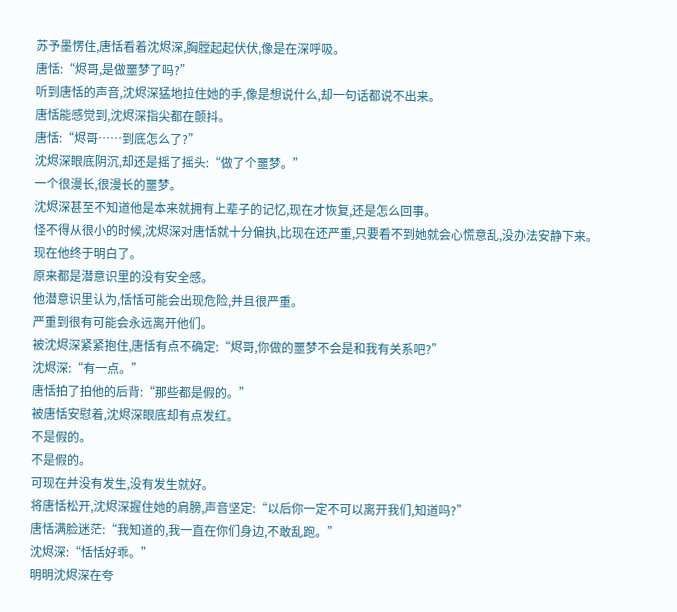苏予墨愣住,唐恬看着沈烬深,胸膛起起伏伏,像是在深呼吸。
唐恬:“烬哥,是做噩梦了吗?”
听到唐恬的声音,沈烬深猛地拉住她的手,像是想说什么,却一句话都说不出来。
唐恬能感觉到,沈烬深指尖都在颤抖。
唐恬:“烬哥……到底怎么了?”
沈烬深眼底阴沉,却还是摇了摇头:“做了个噩梦。”
一个很漫长,很漫长的噩梦。
沈烬深甚至不知道他是本来就拥有上辈子的记忆,现在才恢复,还是怎么回事。
怪不得从很小的时候,沈烬深对唐恬就十分偏执,比现在还严重,只要看不到她就会心慌意乱,没办法安静下来。
现在他终于明白了。
原来都是潜意识里的没有安全感。
他潜意识里认为,恬恬可能会出现危险,并且很严重。
严重到很有可能会永远离开他们。
被沈烬深紧紧抱住,唐恬有点不确定:“烬哥,你做的噩梦不会是和我有关系吧?”
沈烬深:“有一点。”
唐恬拍了拍他的后背:“那些都是假的。”
被唐恬安慰着,沈烬深眼底却有点发红。
不是假的。
不是假的。
可现在并没有发生,没有发生就好。
将唐恬松开,沈烬深握住她的肩膀,声音坚定:“以后你一定不可以离开我们,知道吗?”
唐恬满脸迷茫:“我知道的,我一直在你们身边,不敢乱跑。”
沈烬深:“恬恬好乖。”
明明沈烬深在夸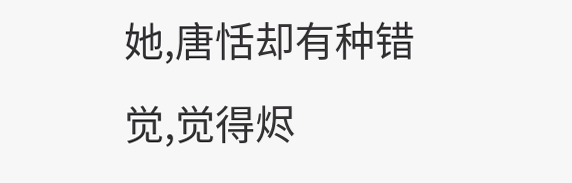她,唐恬却有种错觉,觉得烬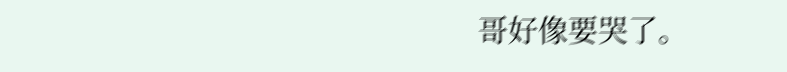哥好像要哭了。